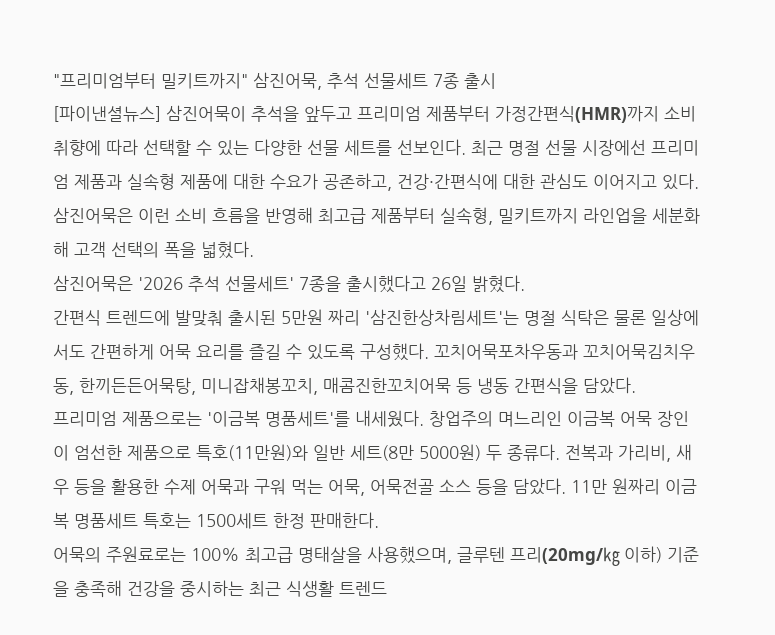"프리미엄부터 밀키트까지" 삼진어묵, 추석 선물세트 7종 출시
[파이낸셜뉴스] 삼진어묵이 추석을 앞두고 프리미엄 제품부터 가정간편식(HMR)까지 소비 취향에 따라 선택할 수 있는 다양한 선물 세트를 선보인다. 최근 명절 선물 시장에선 프리미엄 제품과 실속형 제품에 대한 수요가 공존하고, 건강·간편식에 대한 관심도 이어지고 있다. 삼진어묵은 이런 소비 흐름을 반영해 최고급 제품부터 실속형, 밀키트까지 라인업을 세분화해 고객 선택의 폭을 넓혔다.
삼진어묵은 '2026 추석 선물세트' 7종을 출시했다고 26일 밝혔다.
간편식 트렌드에 발맞춰 출시된 5만원 짜리 '삼진한상차림세트'는 명절 식탁은 물론 일상에서도 간편하게 어묵 요리를 즐길 수 있도록 구성했다. 꼬치어묵포차우동과 꼬치어묵김치우동, 한끼든든어묵탕, 미니잡채봉꼬치, 매콤진한꼬치어묵 등 냉동 간편식을 담았다.
프리미엄 제품으로는 '이금복 명품세트'를 내세웠다. 창업주의 며느리인 이금복 어묵 장인이 엄선한 제품으로 특호(11만원)와 일반 세트(8만 5000원) 두 종류다. 전복과 가리비, 새우 등을 활용한 수제 어묵과 구워 먹는 어묵, 어묵전골 소스 등을 담았다. 11만 원짜리 이금복 명품세트 특호는 1500세트 한정 판매한다.
어묵의 주원료로는 100% 최고급 명태살을 사용했으며, 글루텐 프리(20mg/㎏ 이하) 기준을 충족해 건강을 중시하는 최근 식생활 트렌드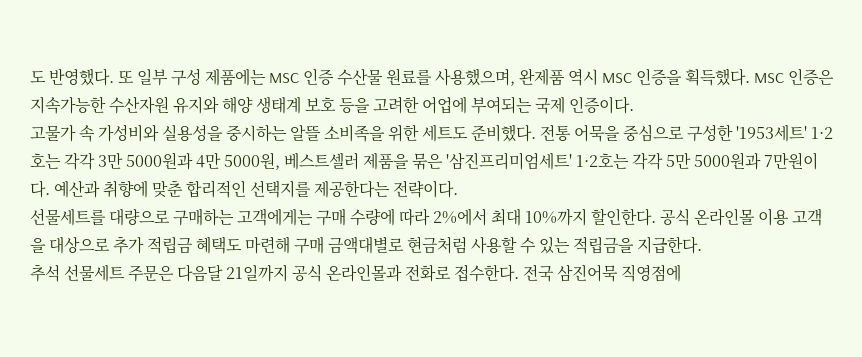도 반영했다. 또 일부 구성 제품에는 MSC 인증 수산물 원료를 사용했으며, 완제품 역시 MSC 인증을 획득했다. MSC 인증은 지속가능한 수산자원 유지와 해양 생태계 보호 등을 고려한 어업에 부여되는 국제 인증이다.
고물가 속 가성비와 실용성을 중시하는 알뜰 소비족을 위한 세트도 준비했다. 전통 어묵을 중심으로 구성한 '1953세트' 1·2호는 각각 3만 5000원과 4만 5000원, 베스트셀러 제품을 묶은 '삼진프리미엄세트' 1·2호는 각각 5만 5000원과 7만원이다. 예산과 취향에 맞춘 합리적인 선택지를 제공한다는 전략이다.
선물세트를 대량으로 구매하는 고객에게는 구매 수량에 따라 2%에서 최대 10%까지 할인한다. 공식 온라인몰 이용 고객을 대상으로 추가 적립금 혜택도 마련해 구매 금액대별로 현금처럼 사용할 수 있는 적립금을 지급한다.
추석 선물세트 주문은 다음달 21일까지 공식 온라인몰과 전화로 접수한다. 전국 삼진어묵 직영점에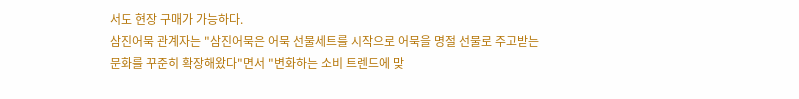서도 현장 구매가 가능하다.
삼진어묵 관계자는 "삼진어묵은 어묵 선물세트를 시작으로 어묵을 명절 선물로 주고받는 문화를 꾸준히 확장해왔다"면서 "변화하는 소비 트렌드에 맞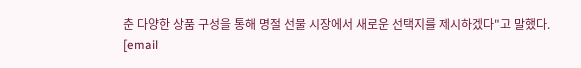춘 다양한 상품 구성을 통해 명절 선물 시장에서 새로운 선택지를 제시하겠다"고 말했다.
[email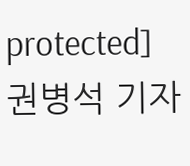protected] 권병석 기자